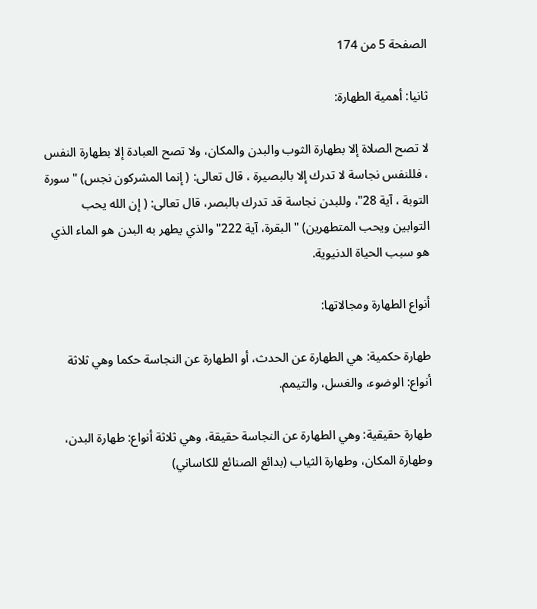الصفحة 5 من 174

ثانيا: أهمية الطهارة:

لا تصح الصلاة إلا بطهارة الثوب والبدن والمكان، ولا تصح العبادة إلا بطهارة النفس ، فللنفس نجاسة لا تدرك إلا بالبصيرة ، قال تعالى: ( إنما المشركون نجس) "سورة التوبة ، آية 28"، وللبدن نجاسة قد تدرك بالبصر، قال تعالى: ( إن الله يحب التوابين ويحب المتطهرين) "البقرة، آية 222"والذي يطهر به البدن هو الماء الذي هو سبب الحياة الدنيوية.

أنواع الطهارة ومجالاتها:

طهارة حكمية: هي الطهارة عن الحدث، أو الطهارة عن النجاسة حكما وهي ثلاثة أنواع: الوضوء، والغسل، والتيمم.

طهارة حقيقية: وهي الطهارة عن النجاسة حقيقة، وهي ثلاثة أنواع: طهارة البدن، وطهارة المكان، وطهارة الثياب (بدائع الصنائع للكاساني)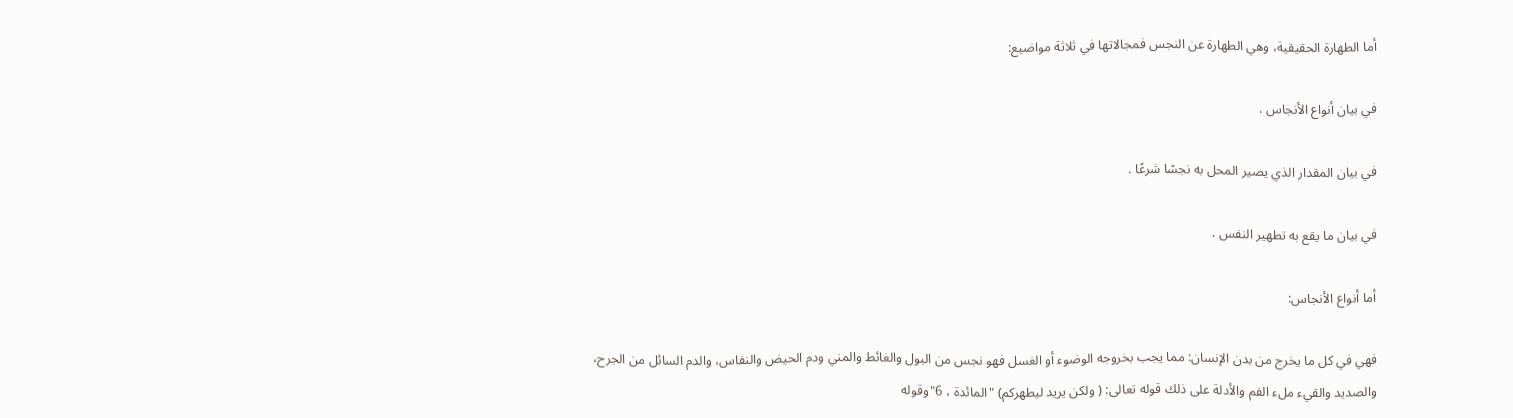أما الطهارة الحقيقية، وهي الطهارة عن النجس فمجالاتها في ثلاثة مواضيع:

في بيان أنواع الأنجاس .

في بيان المقدار الذي يصير المحل به نجسًا شرعًا .

في بيان ما يقع به تطهير النفس .

أما أنواع الأنجاس:

فهي في كل ما يخرج من بدن الإنسان: مما يجب بخروجه الوضوء أو الغسل فهو نجس من البول والغائط والمني ودم الحيض والنفاس، والدم السائل من الجرح، والصديد والقيء ملء الفم والأدلة على ذلك قوله تعالى: ( ولكن يريد ليطهركم) "المائدة ، 6"وقوله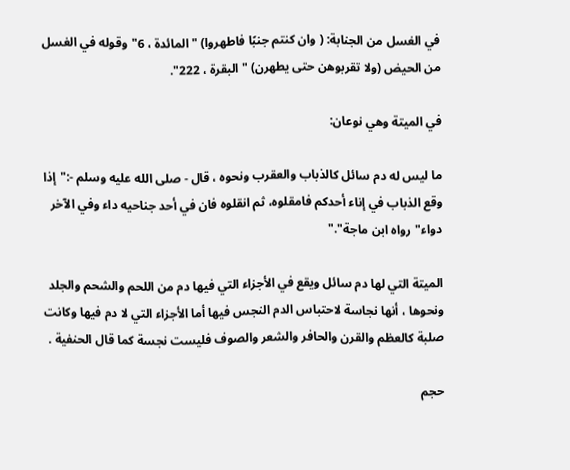في الغسل من الجنابة: ( وان كنتم جنبًا فاطهروا) "المائدة ، 6"وقوله في الغسل من الحيض (ولا تقربوهن حتى يطهرن) "البقرة ، 222".

في الميتة وهي نوعان:

ما ليس له دم سائل كالذباب والعقرب ونحوه ، قال - صلى الله عليه وسلم -:"إذا وقع الذباب في إناء أحدكم فامقلوه، ثم انقلوه فان في أحد جناحيه داء وفي الآخر دواء"رواه ابن ماجة"."

الميتة التي لها دم سائل ويقع في الأجزاء التي فيها دم من اللحم والشحم والجلد ونحوها ، أنها نجاسة لاحتباس الدم النجس فيها أما الأجزاء التي لا دم فيها وكانت صلبة كالعظم والقرن والحافر والشعر والصوف فليست نجسة كما قال الحنفية .

حجم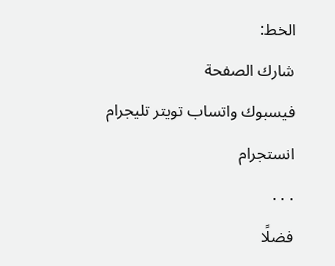الخط:
شارك الصفحة
فيسبوك واتساب تويتر تليجرام انستجرام
. . .
فضلًا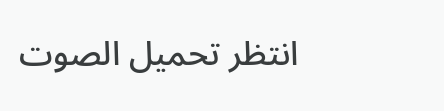انتظر تحميل الصوت